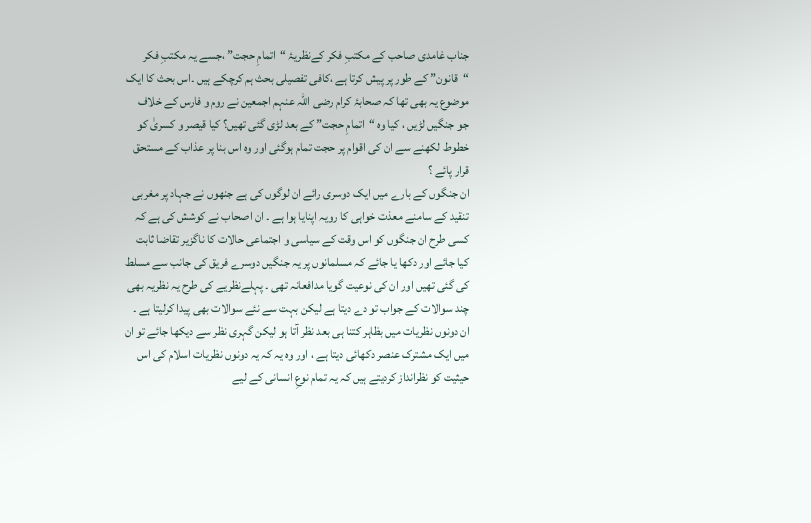جناب غامدی صاحب کے مکتبِ فکر کےنظریۂ “اتمامِ حجت” ،جسے یہ مکتبِ فکر “قانون” کے طور پر پیش کرتا ہے ،کافی تفصیلی بحث ہم کرچکے ہیں ۔اس بحث کا ایک موضوع یہ بھی تھا کہ صحابۂ کرام رضی اللہ عنہم اجمعین نے روم و فارس کے خلاف جو جنگیں لڑیں ، کیا وہ “اتمامِ حجت” کے بعد لڑی گئی تھیں؟ کیا قیصر و کسریٰ کو خطوط لکھنے سے ان کی اقوام پر حجت تمام ہوگئی اور وہ اس بنا پر عذاب کے مستحق قرار پائے ؟
ان جنگوں کے بارے میں ایک دوسری رائے ان لوگوں کی ہے جنھوں نے جہاد پر مغربی تنقید کے سامنے معذت خواہی کا رویہ اپنایا ہوا ہے ۔ ان اصحاب نے کوشش کی ہے کہ کسی طرح ان جنگوں کو اس وقت کے سیاسی و اجتماعی حالات کا ناگزیر تقاضا ثابت کیا جائے اور دکھا یا جائے کہ مسلمانوں پر یہ جنگیں دوسرے فریق کی جانب سے مسلط کی گئی تھیں اور ان کی نوعیت گویا مدافعانہ تھی ۔ پہلےنظریے کی طرح یہ نظریہ بھی چند سوالات کے جواب تو دے دیتا ہے لیکن بہت سے نئے سوالات بھی پیدا کرلیتا ہے ۔
ان دونوں نظریات میں بظاہر کتنا ہی بعد نظر آتا ہو لیکن گہری نظر سے دیکھا جائے تو ان میں ایک مشترک عنصر دکھائی دیتا ہے ، اور وہ یہ کہ یہ دونوں نظریات اسلام کی اس حیثیت کو نظرانداز کردیتے ہیں کہ یہ تمام نوعِ انسانی کے لیے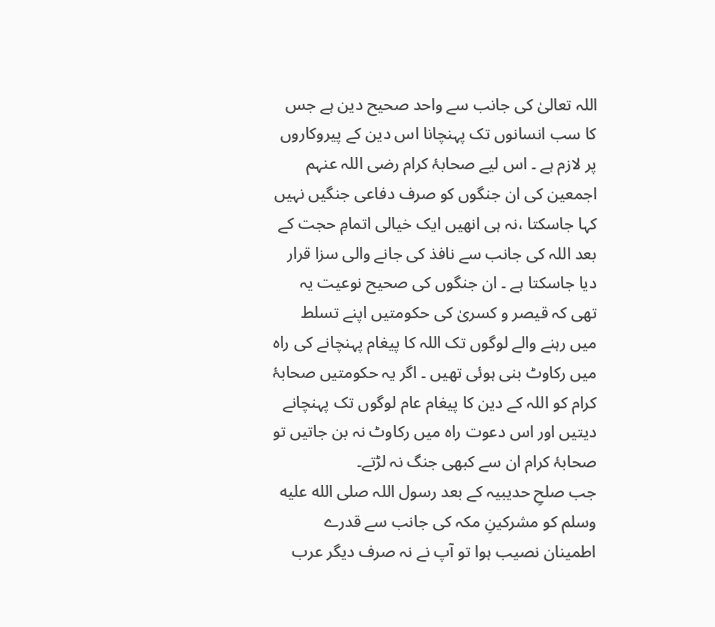اللہ تعالیٰ کی جانب سے واحد صحیح دین ہے جس کا سب انسانوں تک پہنچانا اس دین کے پیروکاروں پر لازم ہے ۔ اس لیے صحابۂ کرام رضی اللہ عنہم اجمعین کی ان جنگوں کو صرف دفاعی جنگیں نہیں کہا جاسکتا ،نہ ہی انھیں ایک خیالی اتمامِ حجت کے بعد اللہ کی جانب سے نافذ کی جانے والی سزا قرار دیا جاسکتا ہے ۔ ان جنگوں کی صحیح نوعیت یہ تھی کہ قیصر و کسریٰ کی حکومتیں اپنے تسلط میں رہنے والے لوگوں تک اللہ کا پیغام پہنچانے کی راہ میں رکاوٹ بنی ہوئی تھیں ۔ اگر یہ حکومتیں صحابۂ کرام کو اللہ کے دین کا پیغام عام لوگوں تک پہنچانے دیتیں اور اس دعوت راہ میں رکاوٹ نہ بن جاتیں تو صحابۂ کرام ان سے کبھی جنگ نہ لڑتے۔
جب صلحِ حدیبیہ کے بعد رسول اللہ صلى الله عليه وسلم کو مشرکینِ مکہ کی جانب سے قدرے اطمینان نصیب ہوا تو آپ نے نہ صرف دیگر عرب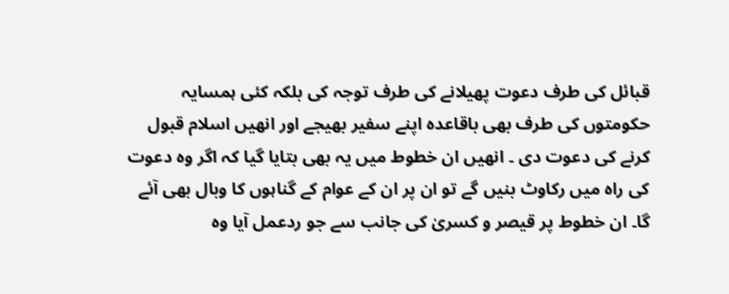قبائل کی طرف دعوت پھیلانے کی طرف توجہ کی بلکہ کئی ہمسایہ حکومتوں کی طرف بھی باقاعدہ اپنے سفیر بھیجے اور انھیں اسلام قبول کرنے کی دعوت دی ۔ انھیں ان خطوط میں یہ بھی بتایا گیا کہ اگر وہ دعوت کی راہ میں رکاوٹ بنیں گے تو ان پر ان کے عوام کے گناہوں کا وبال بھی آئے گا۔ ان خطوط پر قیصر و کسریٰ کی جانب سے جو ردعمل آیا وہ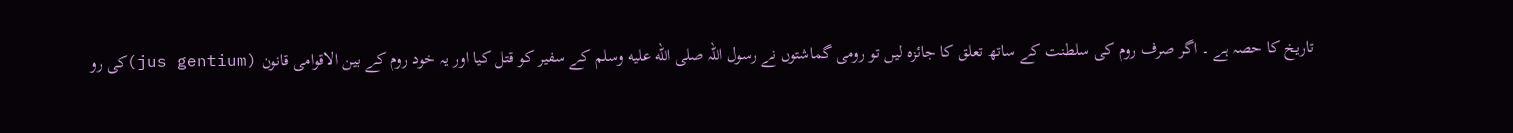تاریخ کا حصہ ہے ۔ اگر صرف روم کی سلطنت کے ساتھ تعلق کا جائزہ لیں تو رومی گماشتوں نے رسول اللہ صلى الله عليه وسلم کے سفیر کو قتل کیا اور یہ خود روم کے بین الاقوامی قانون (jus gentium)کی رو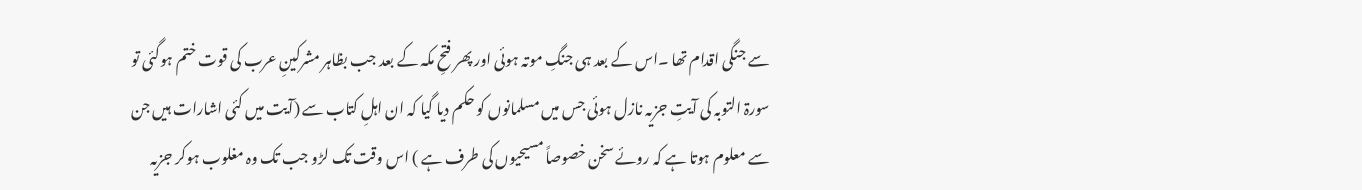سے جنگی اقدام تھا ۔اس کے بعد ہی جنگِ موتہ ہوئی اور پھر فتحِ مکہ کے بعد جب بظاہر مشرکینِ عرب کی قوت ختم ہوگئی تو سورۃ التوبہ کی آیتِ جزیہ نازل ہوئی جس میں مسلمانوں کو حکم دیا گیا کہ ان اہلِ کتاب سے (آیت میں کئی اشارات ہیں جن سے معلوم ہوتا ہے کہ روئے سخن خصوصاً مسیحیوں کی طرف ہے ) اس وقت تک لڑو جب تک وہ مغلوب ہوکر جزیہ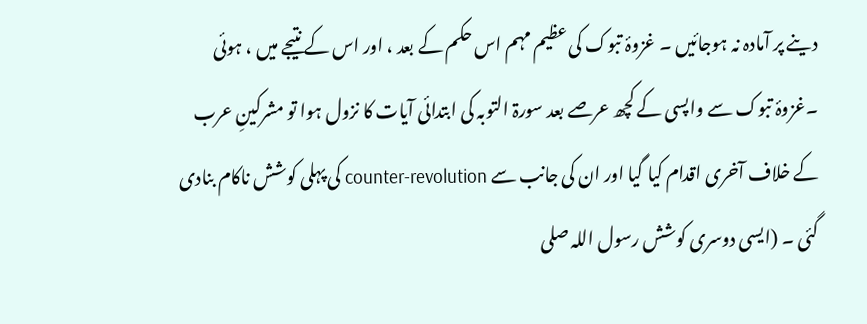دینے پر آمادہ نہ ہوجائیں ۔ غزوۂ تبوک کی عظیم مہم اس حکم کے بعد ، اور اس کے نتیجے میں ، ہوئی ۔غزوۂ تبوک سے واپسی کے کچھ عرصے بعد سورۃ التوبہ کی ابتدائی آیات کا نزول ہوا تو مشرکینِ عرب کے خلاف آخری اقدام کیا گیا اور ان کی جانب سے counter-revolution کی پہلی کوشش ناکام بنادی گئی ۔ (ایسی دوسری کوشش رسول اللہ صلى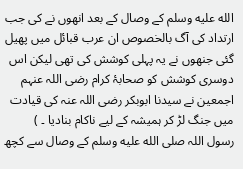الله عليه وسلم کے وصال کے بعد انھوں نے کی جب ارتداد کی آگ بالخصوص ان عرب قبائل میں پھیل گئی جنھوں نے یہ پہلی کوشش کی تھی لیکن اس دوسری کوشش کو صحابۂ کرام رضی اللہ عنہم اجمعین نے سیدنا ابوبکر رضی اللہ عنہ کی قیادت میں جنگ لڑ کر ہمیشہ کے لیے ناکام بنادیا ۔ )
رسول اللہ صلى الله عليه وسلم کے وصال سے کچھ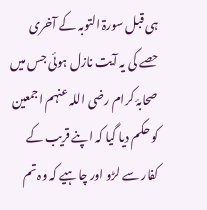ہی قبل سورۃ التوبہ کے آخری حصے کی یہ آیت نازل ہوئی جس میں صحابۂ کرام رضی اللہ عنہم اجمعین کو حکم دیا گیا کہ اپنے قریب کے کفار سے لڑو اور چاہیے کہ وہ تم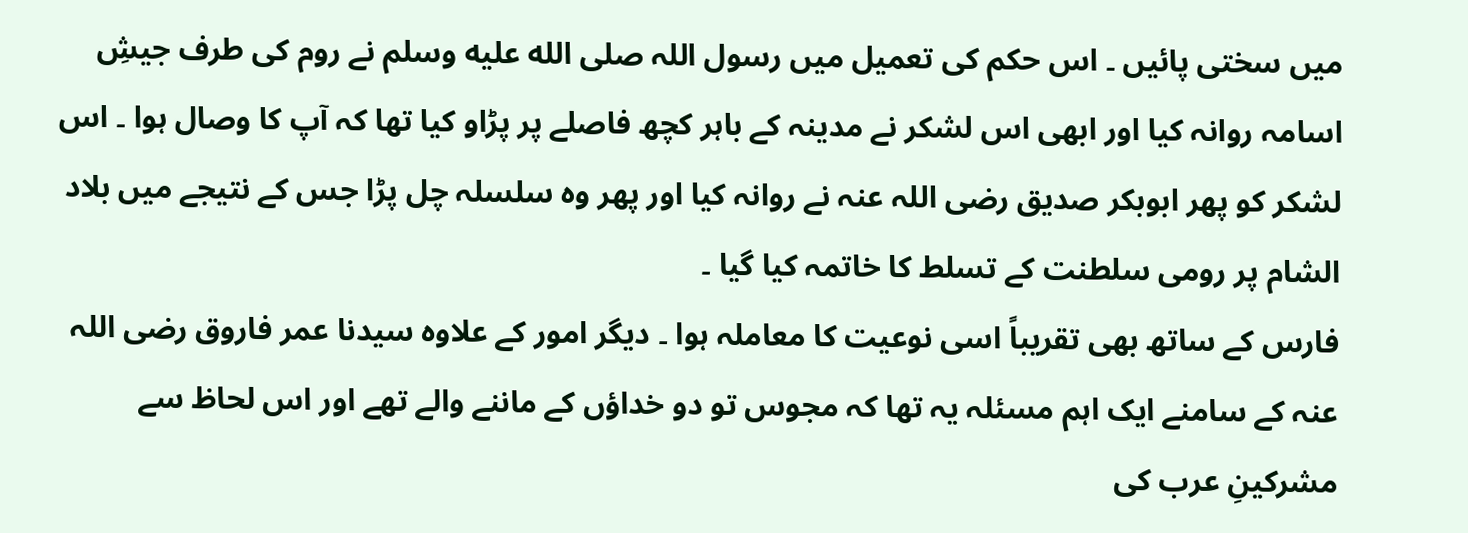میں سختی پائیں ۔ اس حکم کی تعمیل میں رسول اللہ صلى الله عليه وسلم نے روم کی طرف جیشِ اسامہ روانہ کیا اور ابھی اس لشکر نے مدینہ کے باہر کچھ فاصلے پر پڑاو کیا تھا کہ آپ کا وصال ہوا ۔ اس لشکر کو پھر ابوبکر صدیق رضی اللہ عنہ نے روانہ کیا اور پھر وہ سلسلہ چل پڑا جس کے نتیجے میں بلاد الشام پر رومی سلطنت کے تسلط کا خاتمہ کیا گیا ۔
فارس کے ساتھ بھی تقریباً اسی نوعیت کا معاملہ ہوا ۔ دیگر امور کے علاوہ سیدنا عمر فاروق رضی اللہ عنہ کے سامنے ایک اہم مسئلہ یہ تھا کہ مجوس تو دو خداؤں کے ماننے والے تھے اور اس لحاظ سے مشرکینِ عرب کی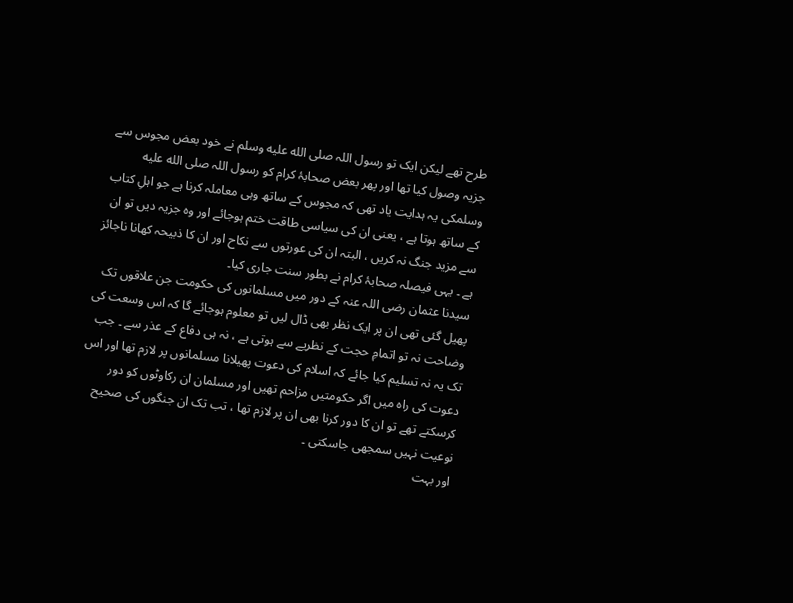طرح تھے لیکن ایک تو رسول اللہ صلى الله عليه وسلم نے خود بعض مجوس سے جزیہ وصول کیا تھا اور پھر بعض صحابۂ کرام کو رسول اللہ صلى الله عليه وسلمکی یہ ہدایت یاد تھی کہ مجوس کے ساتھ وہی معاملہ کرنا ہے جو اہلِ کتاب کے ساتھ ہوتا ہے ، یعنی ان کی سیاسی طاقت ختم ہوجائے اور وہ جزیہ دیں تو ان سے مزید جنگ نہ کریں ، البتہ ان کی عورتوں سے نکاح اور ان کا ذبیحہ کھانا ناجائز ہے ۔ یہی فیصلہ صحابۂ کرام نے بطور سنت جاری کیا۔
سیدنا عثمان رضی اللہ عنہ کے دور میں مسلمانوں کی حکومت جن علاقوں تک پھیل گئی تھی ان پر ایک نظر بھی ڈال لیں تو معلوم ہوجائے گا کہ اس وسعت کی وضاحت نہ تو اتمامِ حجت کے نظریے سے ہوتی ہے ، نہ ہی دفاع کے عذر سے ۔ جب تک یہ نہ تسلیم کیا جائے کہ اسلام کی دعوت پھیلانا مسلمانوں پر لازم تھا اور اس دعوت کی راہ میں اگر حکومتیں مزاحم تھیں اور مسلمان ان رکاوٹوں کو دور کرسکتے تھے تو ان کا دور کرنا بھی ان پر لازم تھا ، تب تک ان جنگوں کی صحیح نوعیت نہیں سمجھی جاسکتی ۔
اور بہت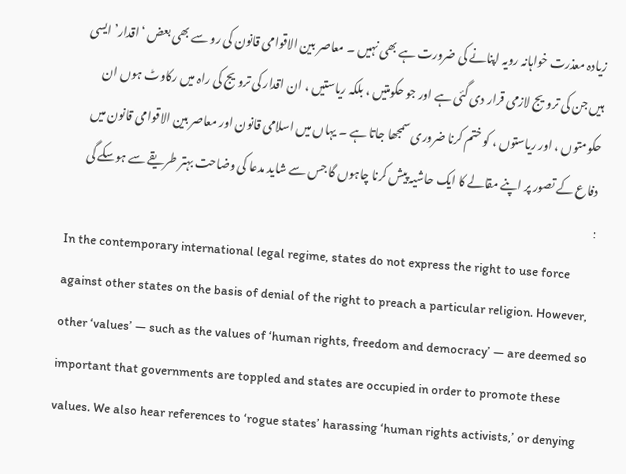زیادہ معذرت خواہانہ رویہ اپنانے کی ضرورت ہے بھی نہیں ۔ معاصر بین الاقوامی قانون کی رو سے بھی بعض ‘اقدار’ ایسی ہیں جن کی ترویج لازمی قرار دی گئی ہے اور جو حکومتیں ، بلکہ ریاستیں ، ان اقدار کی ترویج کی راہ میں رکاوٹ ہوں ان حکومتوں ، اور ریاستوں ، کو ختم کرنا ضروری سمجھا جاتا ہے ۔ یہاں میں اسلامی قانون اور معاصر بین الاقوامی قانون میں دفاع کے تصور پر اپنے مقالے کا ایک حاشیہ پیش کرنا چاہوں گا جس سے شاید مدعا کی وضاحت بہتر طریقے سے ہوسکے گی :
In the contemporary international legal regime, states do not express the right to use force against other states on the basis of denial of the right to preach a particular religion. However, other ‘values’ — such as the values of ‘human rights, freedom and democracy’ — are deemed so important that governments are toppled and states are occupied in order to promote these values. We also hear references to ‘rogue states’ harassing ‘human rights activists,’ or denying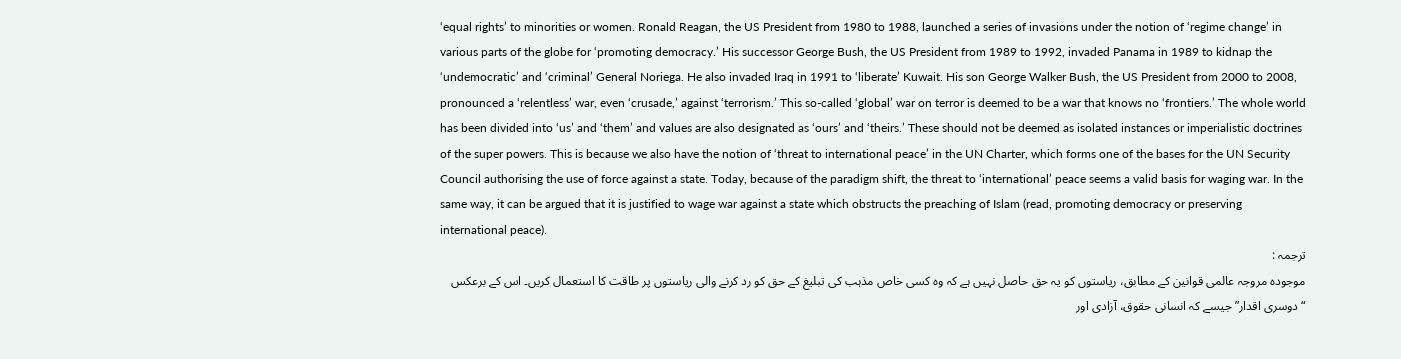‘equal rights’ to minorities or women. Ronald Reagan, the US President from 1980 to 1988, launched a series of invasions under the notion of ‘regime change’ in various parts of the globe for ‘promoting democracy.’ His successor George Bush, the US President from 1989 to 1992, invaded Panama in 1989 to kidnap the ‘undemocratic’ and ‘criminal’ General Noriega. He also invaded Iraq in 1991 to ‘liberate’ Kuwait. His son George Walker Bush, the US President from 2000 to 2008, pronounced a ‘relentless’ war, even ‘crusade,’ against ‘terrorism.’ This so-called ‘global’ war on terror is deemed to be a war that knows no ‘frontiers.’ The whole world has been divided into ‘us’ and ‘them’ and values are also designated as ‘ours’ and ‘theirs.’ These should not be deemed as isolated instances or imperialistic doctrines of the super powers. This is because we also have the notion of ‘threat to international peace’ in the UN Charter, which forms one of the bases for the UN Security Council authorising the use of force against a state. Today, because of the paradigm shift, the threat to ‘international’ peace seems a valid basis for waging war. In the same way, it can be argued that it is justified to wage war against a state which obstructs the preaching of Islam (read, promoting democracy or preserving international peace).
ترجمہ :
موجودہ مروجہ عالمی قوانین کے مطابق، ریاستوں کو یہ حق حاصل نہیں ہے کہ وہ کسی خاص مذہب کی تبلیغ کے حق کو رد کرنے والی ریاستوں پر طاقت کا استعمال کریں۔ اس کے برعکس “دوسری اقدار” جیسے کہ انسانی حقوق، آزادی اور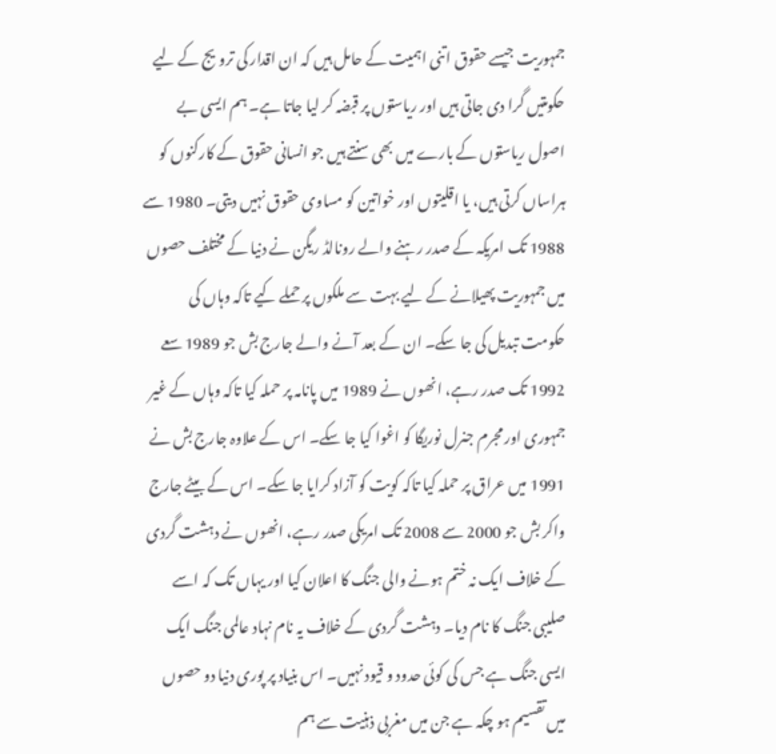جمہوریت جیسے حقوق اتنی اہمیت کے حامل ہیں کہ ان اقدار کی ترویج کے لیے حکومتیں گرا دی جاتی ہیں اور ریاستوں پر قبضہ کر لیا جاتا ہے۔ ہم ایسی بے اصول ریاستوں کے بارے میں بھی سنتے ہیں جو انسانی حقوق کے کارکنوں کو ہراساں کرتی ہیں، یا اقلیتوں اور خواتین کو مساوی حقوق نہیں دیتی۔ 1980 سے 1988 تک امریکہ کے صدر رہنے والے رونالڈ ریگن نے دنیا کے مختلف حصوں میں جمہوریت پھیلانے کے لیے بہت سے ملکوں پر حملے کیے تاکہ وہاں کی حکومت تبدیل کی جا سکے۔ ان کے بعد آنے والے جارج بش جو 1989 سعے 1992 تک صدر رہے، انھوں نے 1989 میں پانامہ پر حملہ کیا تاکہ وہاں کے غیر جمہوری اور مجرم جنرل نوریگا کو اغوا کیا جا سکے۔ اس کے علاوہ جارج بش نے 1991 میں عراق پر حملہ کیا تاکہ کویت کو آزاد کرایا جا سکے۔ اس کے بیٹے جارج واکر بش جو 2000 سے 2008 تک امریکی صدر رہے، انھوں نے دہشت گردی کے خلاف ایک نہ ختم ہونے والی جنگ کا اعلان کیا اور یہاں تک کہ اسے صلیبی جنگ کا نام دیا۔ دہشت گردی کے خلاف یہ نام نہاد عالمی جنگ ایک ایسی جنگ ہے جس کی کوئی حدود و قیود نہیں۔ اس بنیاد پر پوری دنیا دو حصوں میں تقسیم ہو چکہ ہے جن میں مغربی ذہنیت سے ہم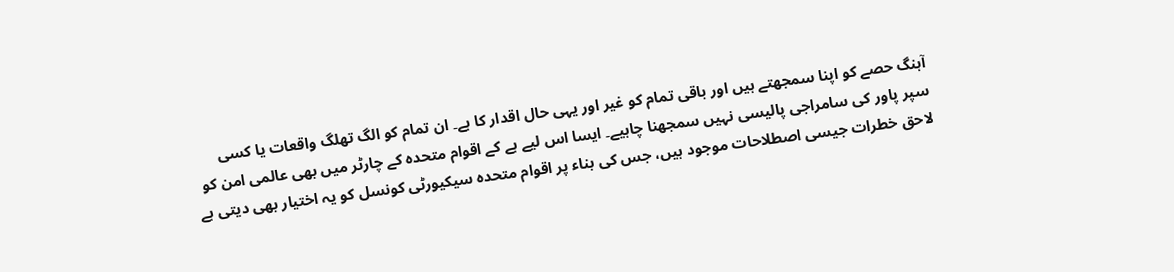آہنگ حصے کو اپنا سمجھتے ہیں اور باقی تمام کو غیر اور یہی حال اقدار کا ہے۔ ان تمام کو الگ تھلگ واقعات یا کسی سپر پاور کی سامراجی پالیسی نہیں سمجھنا چاہیے۔ ایسا اس لیے ہے کے اقوام متحدہ کے چارٹر میں بھی عالمی امن کو لاحق خطرات جیسی اصطلاحات موجود ہیں، جس کی بناء پر اقوام متحدہ سیکیورٹی کونسل کو یہ اختیار بھی دیتی ہے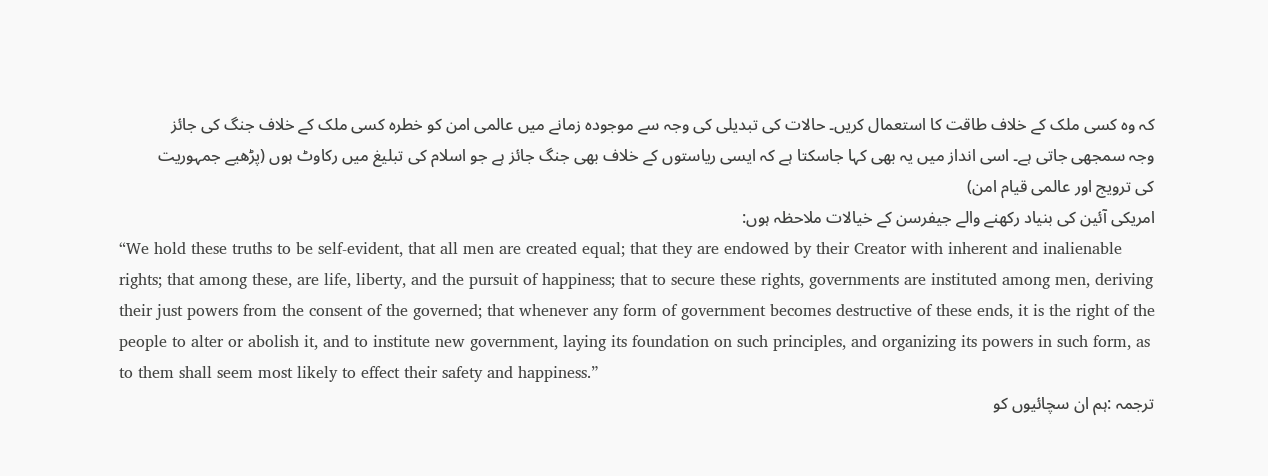کہ وہ کسی ملک کے خلاف طاقت کا استعمال کریں۔ حالات کی تبدیلی کی وجہ سے موجودہ زمانے میں عالمی امن کو خطرہ کسی ملک کے خلاف جنگ کی جائز وجہ سمجھی جاتی ہے۔ اسی انداز میں یہ بھی کہا جاسکتا ہے کہ ایسی ریاستوں کے خلاف بھی جنگ جائز ہے جو اسلام کی تبلیغ میں رکاوٹ ہوں (پڑھیے جمہوریت کی ترویج اور عالمی قیام امن)
امریکی آئین کی بنیاد رکھنے والے جیفرسن کے خیالات ملاحظہ ہوں:
“We hold these truths to be self-evident, that all men are created equal; that they are endowed by their Creator with inherent and inalienable rights; that among these, are life, liberty, and the pursuit of happiness; that to secure these rights, governments are instituted among men, deriving their just powers from the consent of the governed; that whenever any form of government becomes destructive of these ends, it is the right of the people to alter or abolish it, and to institute new government, laying its foundation on such principles, and organizing its powers in such form, as to them shall seem most likely to effect their safety and happiness.”
ترجمہ :ہم ان سچائیوں کو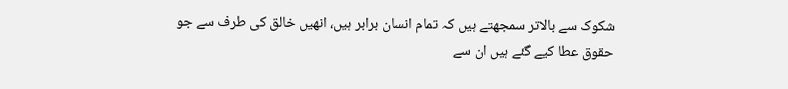شکوک سے بالاتر سمجھتے ہیں کہ تمام انسان برابر ہیں، انھیں خالق کی طرف سے جو حقوق عطا کیے گئے ہیں ان سے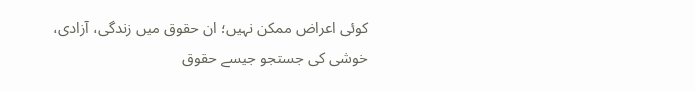کوئی اعراض ممکن نہیں؛ ان حقوق میں زندگی، آزادی، خوشی کی جستجو جیسے حقوق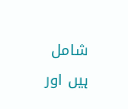شامل ہیں اور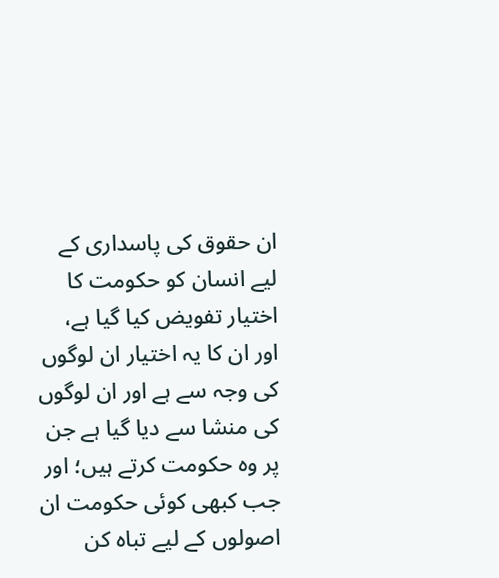ان حقوق کی پاسداری کے لیے انسان کو حکومت کا اختیار تفویض کیا گیا ہے، اور ان کا یہ اختیار ان لوگوں کی وجہ سے ہے اور ان لوگوں کی منشا سے دیا گیا ہے جن پر وہ حکومت کرتے ہیں؛ اور جب کبھی کوئی حکومت ان اصولوں کے لیے تباہ کن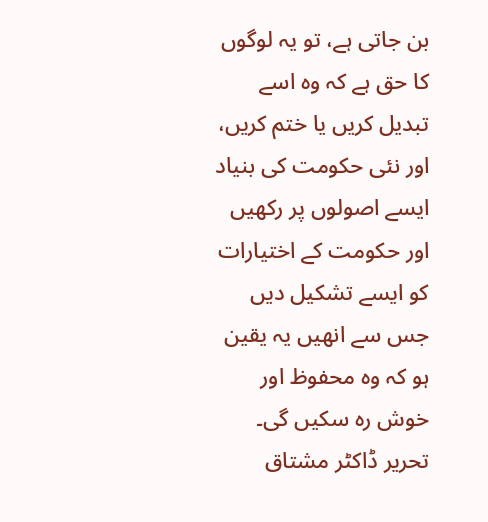بن جاتی ہے، تو یہ لوگوں کا حق ہے کہ وہ اسے تبدیل کریں یا ختم کریں، اور نئی حکومت کی بنیاد ایسے اصولوں پر رکھیں اور حکومت کے اختیارات کو ایسے تشکیل دیں جس سے انھیں یہ یقین ہو کہ وہ محفوظ اور خوش رہ سکیں گی۔
تحریر ڈاکٹر مشتاق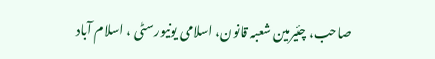صاحب، چئیرمین شعبہ قانون، اسلامی یونیورسٹی ، اسلام آباد